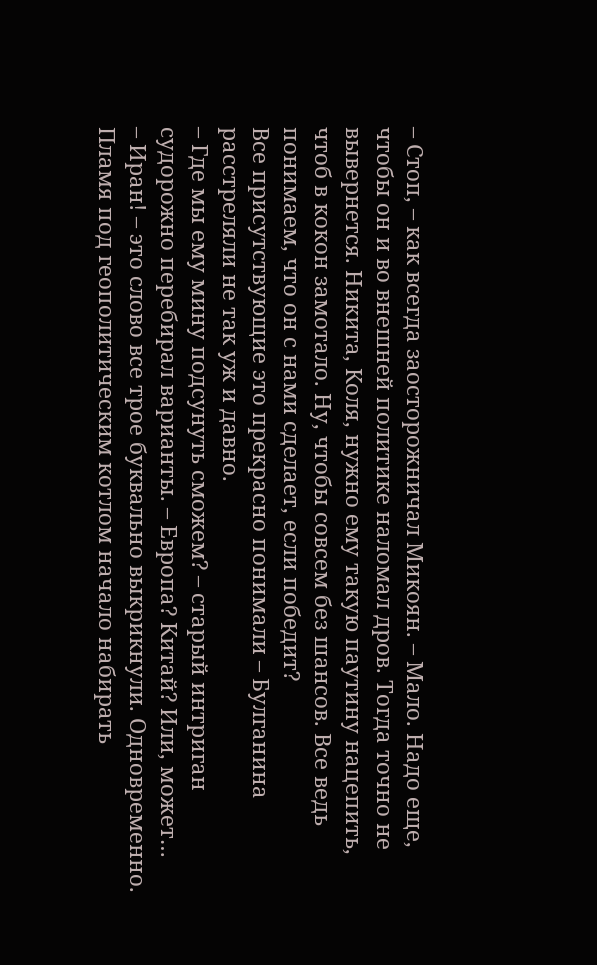– Стоп, – как всегда заосторожничал Микоян. – Мало. Надо еще, чтобы он и во внешней политике наломал дров. Тогда точно не вывернется. Никита, Коля, нужно ему такую паутину нацепить, чтоб в кокон замотало. Ну, чтобы совсем без шансов. Все ведь понимаем, что он с нами сделает, если победит?
Все присутствующие это прекрасно понимали – Булганина расстреляли не так уж и давно.
– Где мы ему мину подсунуть сможем? – старый интриган судорожно перебирал варианты. – Европа? Китай? Или, может…
– Иран! – это слово все трое буквально выкрикнули. Одновременно.
Пламя под геополитическим котлом начало набирать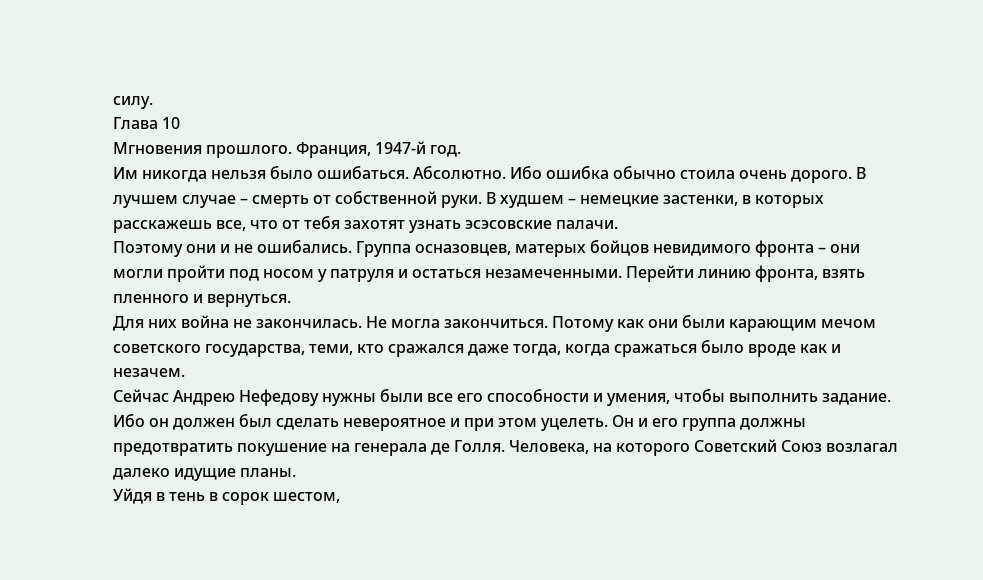силу.
Глава 10
Мгновения прошлого. Франция, 1947-й год.
Им никогда нельзя было ошибаться. Абсолютно. Ибо ошибка обычно стоила очень дорого. В лучшем случае – смерть от собственной руки. В худшем – немецкие застенки, в которых расскажешь все, что от тебя захотят узнать эсэсовские палачи.
Поэтому они и не ошибались. Группа осназовцев, матерых бойцов невидимого фронта – они могли пройти под носом у патруля и остаться незамеченными. Перейти линию фронта, взять пленного и вернуться.
Для них война не закончилась. Не могла закончиться. Потому как они были карающим мечом советского государства, теми, кто сражался даже тогда, когда сражаться было вроде как и незачем.
Сейчас Андрею Нефедову нужны были все его способности и умения, чтобы выполнить задание. Ибо он должен был сделать невероятное и при этом уцелеть. Он и его группа должны предотвратить покушение на генерала де Голля. Человека, на которого Советский Союз возлагал далеко идущие планы.
Уйдя в тень в сорок шестом,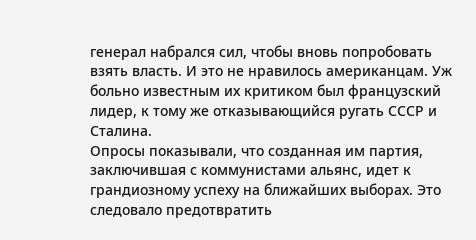генерал набрался сил, чтобы вновь попробовать взять власть. И это не нравилось американцам. Уж больно известным их критиком был французский лидер, к тому же отказывающийся ругать СССР и Сталина.
Опросы показывали, что созданная им партия, заключившая с коммунистами альянс, идет к грандиозному успеху на ближайших выборах. Это следовало предотвратить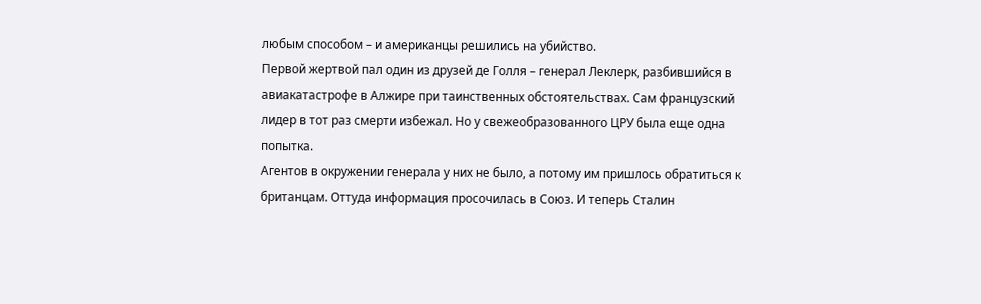любым способом – и американцы решились на убийство.
Первой жертвой пал один из друзей де Голля – генерал Леклерк, разбившийся в авиакатастрофе в Алжире при таинственных обстоятельствах. Сам французский лидер в тот раз смерти избежал. Но у свежеобразованного ЦРУ была еще одна попытка.
Агентов в окружении генерала у них не было, а потому им пришлось обратиться к британцам. Оттуда информация просочилась в Союз. И теперь Сталин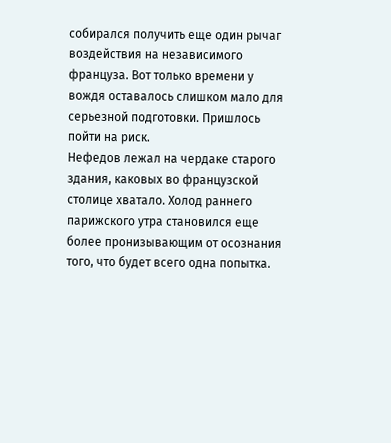собирался получить еще один рычаг воздействия на независимого француза. Вот только времени у вождя оставалось слишком мало для серьезной подготовки. Пришлось пойти на риск.
Нефедов лежал на чердаке старого здания, каковых во французской столице хватало. Холод раннего парижского утра становился еще более пронизывающим от осознания того, что будет всего одна попытка.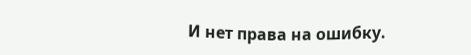И нет права на ошибку.